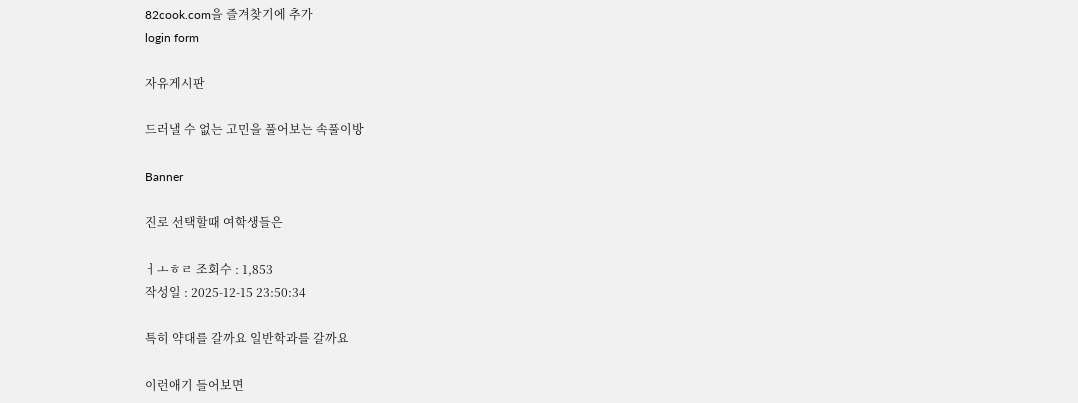82cook.com을 즐겨찾기에 추가
login form

자유게시판

드러낼 수 없는 고민을 풀어보는 속풀이방

Banner

진로 선택할때 여학생들은

ㅓㅗㅎㄹ 조회수 : 1,853
작성일 : 2025-12-15 23:50:34

특히 약대를 갈까요 일반학과를 갈까요

이런애기 들어보면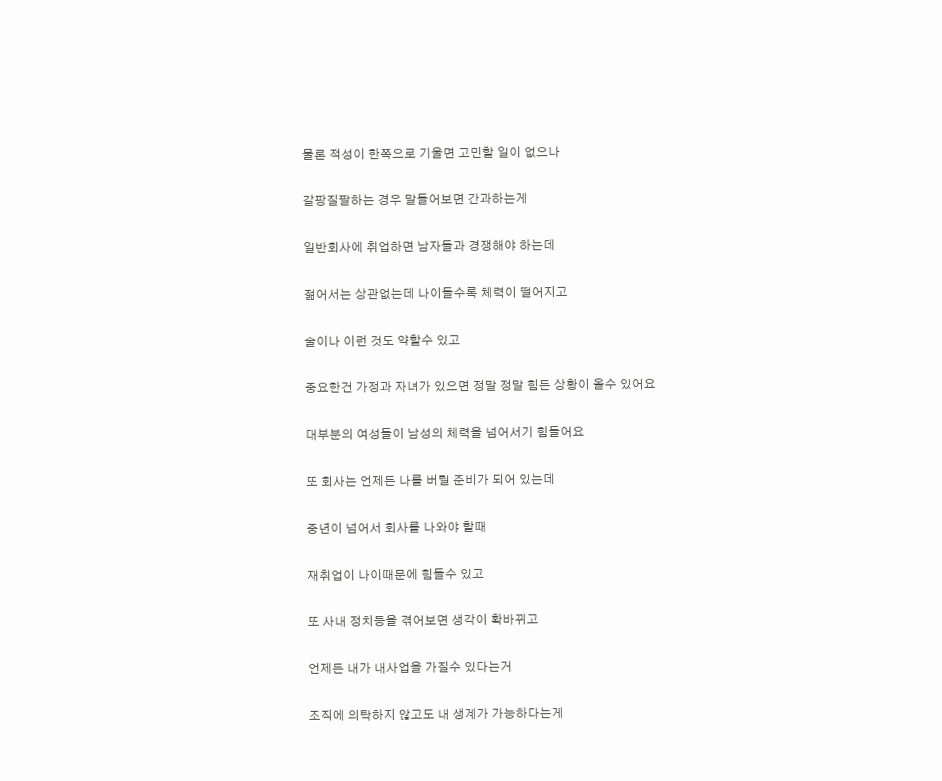물론 적성이 한쪽으로 기울면 고민할 일이 없으나

갈팡질팔하는 경우 말들어보면 간과하는게

일반회사에 취업하면 남자들과 경쟁해야 하는데

젊어서는 상관없는데 나이들수록 체력이 떨어지고

술이나 이런 것도 약할수 있고

중요한건 가정과 자녀가 있으면 정말 정말 힘든 상황이 올수 있어요

대부분의 여성들이 남성의 체력을 넘어서기 힘들어요

또 회사는 언제든 나를 버릴 준비가 되어 있는데

중년이 넘어서 회사를 나와야 할때

재취업이 나이때문에 힘들수 있고

또 사내 정치등을 겪어보면 생각이 확바뀌고

언제든 내가 내사업을 가질수 있다는거

조직에 의탁하지 않고도 내 생계가 가능하다는게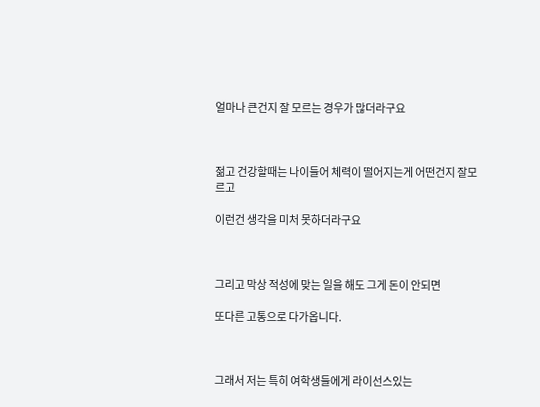얼마나 큰건지 잘 모르는 경우가 많더라구요



젊고 건강할때는 나이들어 체력이 떨어지는게 어떤건지 잘모르고

이런건 생각을 미처 못하더라구요



그리고 막상 적성에 맞는 일을 해도 그게 돈이 안되면

또다른 고통으로 다가옵니다.



그래서 저는 특히 여학생들에게 라이선스있는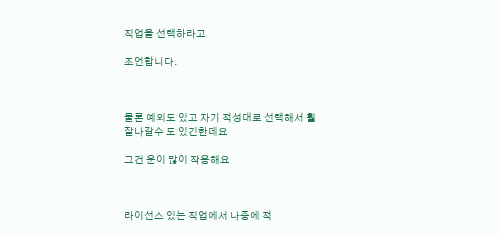직업을 선택하라고

조언합니다.



물론 예외도 있고 자기 적성대로 선택해서 훨 잘나갈수 도 있긴한데요

그건 운이 많이 작용해요



라이선스 있는 직업에서 나중에 적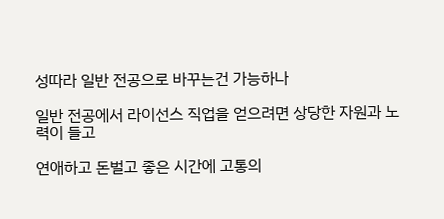성따라 일반 전공으로 바꾸는건 가능하나

일반 전공에서 라이선스 직업을 얻으려면 상당한 자원과 노력이 들고

연애하고 돈벌고 좋은 시간에 고통의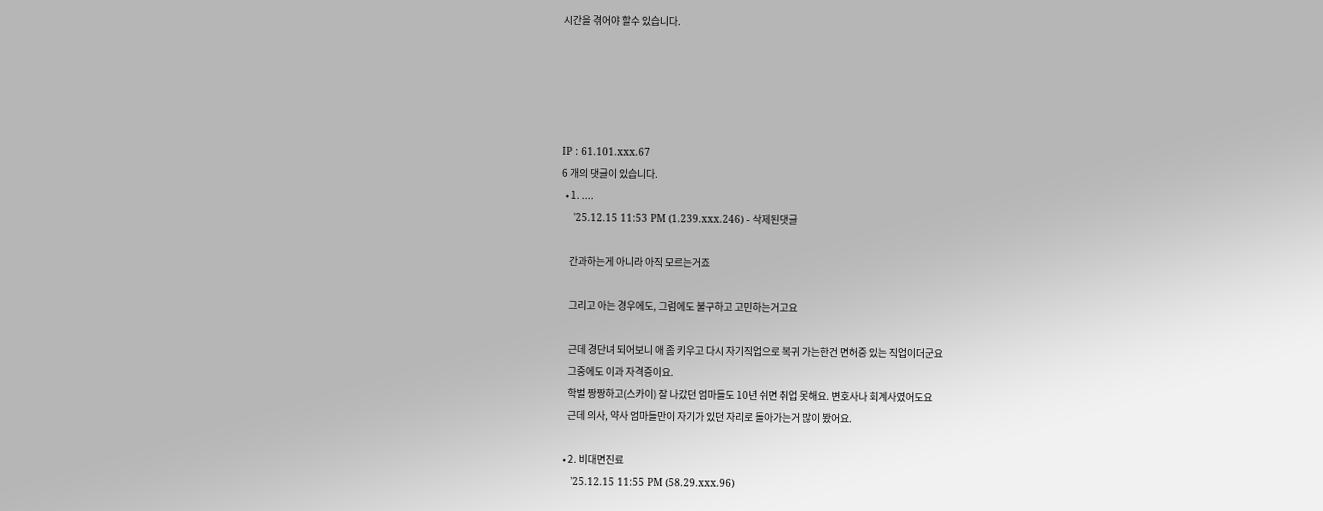시간을 겪어야 할수 있습니다.





IP : 61.101.xxx.67
6 개의 댓글이 있습니다.
  • 1. ....
    '25.12.15 11:53 PM (1.239.xxx.246) - 삭제된댓글

    간과하는게 아니라 아직 모르는거죠

    그리고 아는 경우에도, 그럼에도 불구하고 고민하는거고요

    근데 경단녀 되어보니 애 좀 키우고 다시 자기직업으로 복귀 가는한건 면허증 있는 직업이더군요
    그중에도 이과 자격증이요.
    학벌 짱짱하고(스카이) 잘 나갔던 엄마들도 10년 쉬면 취업 못해요. 변호사나 회계사였어도요
    근데 의사, 약사 엄마들만이 자기가 있던 자리로 돌아가는거 많이 봤어요.

  • 2. 비대면진료
    '25.12.15 11:55 PM (58.29.xxx.96)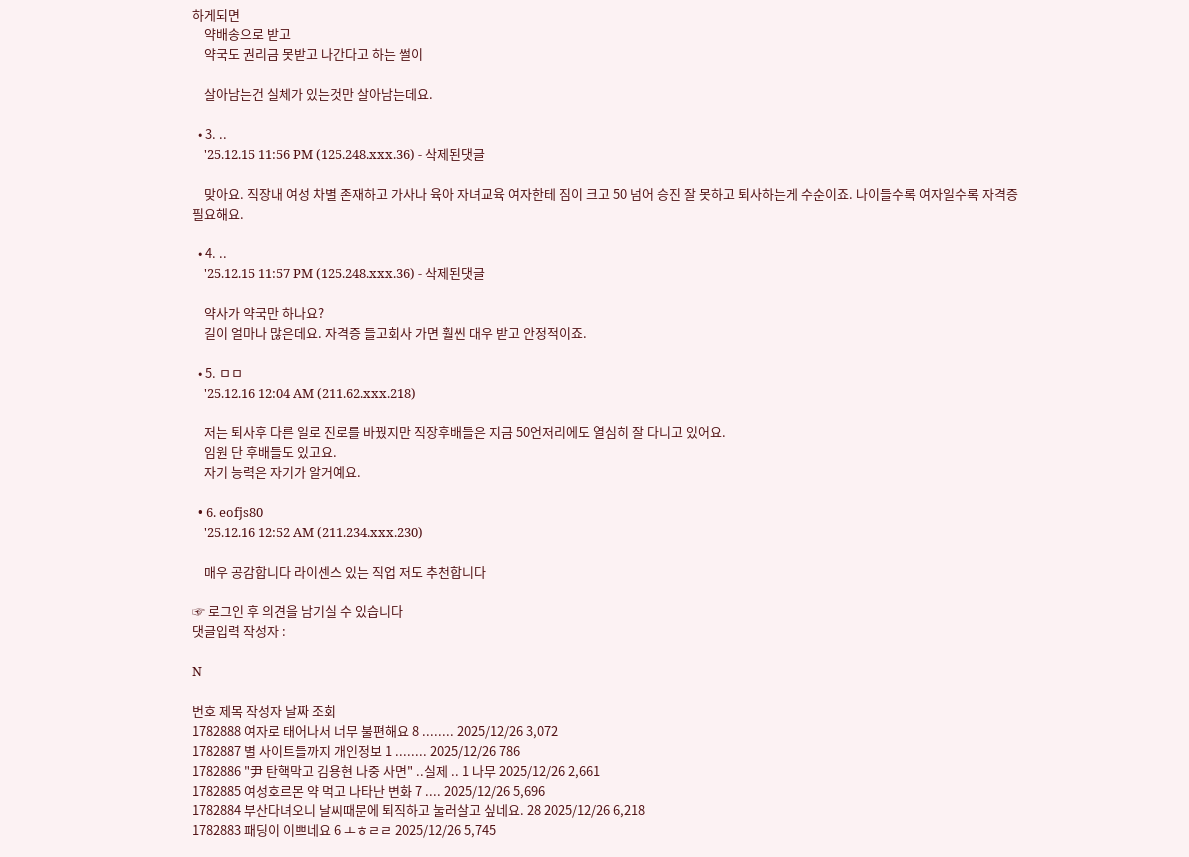하게되면
    약배송으로 받고
    약국도 권리금 못받고 나간다고 하는 썰이

    살아남는건 실체가 있는것만 살아남는데요.

  • 3. ..
    '25.12.15 11:56 PM (125.248.xxx.36) - 삭제된댓글

    맞아요. 직장내 여성 차별 존재하고 가사나 육아 자녀교육 여자한테 짐이 크고 50 넘어 승진 잘 못하고 퇴사하는게 수순이죠. 나이들수록 여자일수록 자격증 필요해요.

  • 4. ..
    '25.12.15 11:57 PM (125.248.xxx.36) - 삭제된댓글

    약사가 약국만 하나요?
    길이 얼마나 많은데요. 자격증 들고회사 가면 훨씬 대우 받고 안정적이죠.

  • 5. ㅁㅁ
    '25.12.16 12:04 AM (211.62.xxx.218)

    저는 퇴사후 다른 일로 진로를 바꿨지만 직장후배들은 지금 50언저리에도 열심히 잘 다니고 있어요.
    임원 단 후배들도 있고요.
    자기 능력은 자기가 알거예요.

  • 6. eofjs80
    '25.12.16 12:52 AM (211.234.xxx.230)

    매우 공감합니다 라이센스 있는 직업 저도 추천합니다

☞ 로그인 후 의견을 남기실 수 있습니다
댓글입력 작성자 :

N

번호 제목 작성자 날짜 조회
1782888 여자로 태어나서 너무 불편해요 8 ........ 2025/12/26 3,072
1782887 별 사이트들까지 개인정보 1 ........ 2025/12/26 786
1782886 "尹 탄핵막고 김용현 나중 사면" ..실제 .. 1 나무 2025/12/26 2,661
1782885 여성호르몬 약 먹고 나타난 변화 7 .... 2025/12/26 5,696
1782884 부산다녀오니 날씨때문에 퇴직하고 눌러살고 싶네요. 28 2025/12/26 6,218
1782883 패딩이 이쁘네요 6 ㅗㅎㄹㄹ 2025/12/26 5,745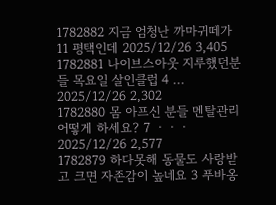1782882 지금 엄청난 까마귀떼가 11 평택인데 2025/12/26 3,405
1782881 나이브스아웃 지루했던분들 목요일 살인클럽 4 ... 2025/12/26 2,302
1782880 몸 아프신 분들 멘탈관리 어떻게 하세요? 7 ㆍㆍㆍ 2025/12/26 2,577
1782879 하다못해 동물도 사랑받고 크면 자존감이 높네요 3 푸바옹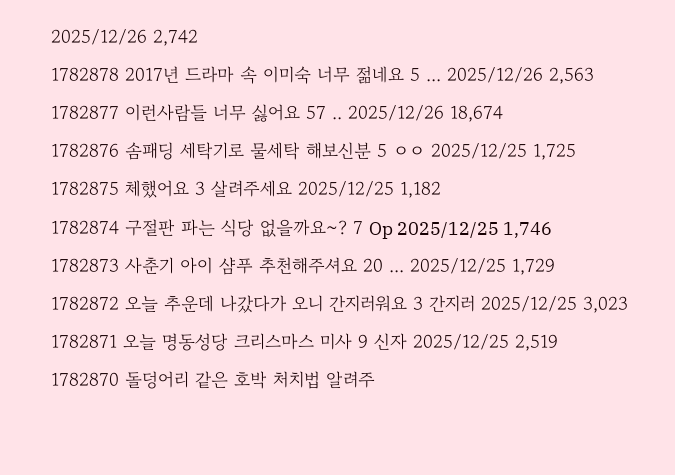2025/12/26 2,742
1782878 2017년 드라마 속 이미숙 너무 젊네요 5 ... 2025/12/26 2,563
1782877 이런사람들 너무 싫어요 57 .. 2025/12/26 18,674
1782876 솜패딩 세탁기로 물세탁 해보신분 5 ㅇㅇ 2025/12/25 1,725
1782875 체했어요 3 살려주세요 2025/12/25 1,182
1782874 구절판 파는 식당 없을까요~? 7 Op 2025/12/25 1,746
1782873 사춘기 아이 샴푸 추천해주셔요 20 ... 2025/12/25 1,729
1782872 오늘 추운데 나갔다가 오니 간지러워요 3 간지러 2025/12/25 3,023
1782871 오늘 명동성당 크리스마스 미사 9 신자 2025/12/25 2,519
1782870 돌덩어리 같은 호박 처치법 알려주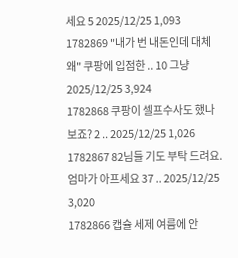세요 5 2025/12/25 1,093
1782869 "내가 번 내돈인데 대체 왜" 쿠팡에 입점한 .. 10 그냥 2025/12/25 3,924
1782868 쿠팡이 셀프수사도 했나보죠? 2 .. 2025/12/25 1,026
1782867 82님들 기도 부탁 드려요. 엄마가 아프세요 37 .. 2025/12/25 3,020
1782866 캡슐 세제 여름에 안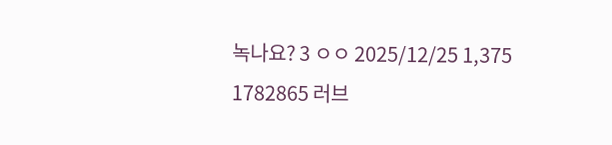녹나요? 3 ㅇㅇ 2025/12/25 1,375
1782865 러브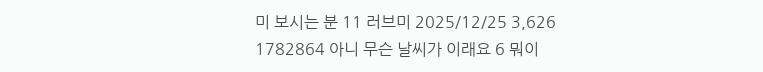미 보시는 분 11 러브미 2025/12/25 3,626
1782864 아니 무슨 날씨가 이래요 6 뭐이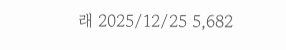래 2025/12/25 5,682